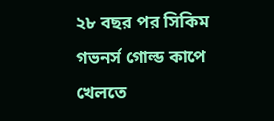২৮ বছর পর সিকিম গভনর্স গোল্ড কাপে খেলতে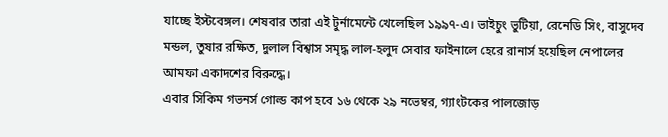যাচ্ছে ইস্টবেঙ্গল। শেষবার তারা এই টুর্নামেন্টে খেলেছিল ১৯৯৭-এ। ভাইচুং ভুটিয়া, রেনেডি সিং, বাসুদেব মন্ডল, তুষার রক্ষিত, দুলাল বিশ্বাস সমৃদ্ধ লাল-হলুদ সেবার ফাইনালে হেরে রানার্স হয়েছিল নেপালের আমফা একাদশের বিরুদ্ধে।
এবার সিকিম গভনর্স গোল্ড কাপ হবে ১৬ থেকে ২৯ নভেম্বর, গ্যাংটকের পালজোড়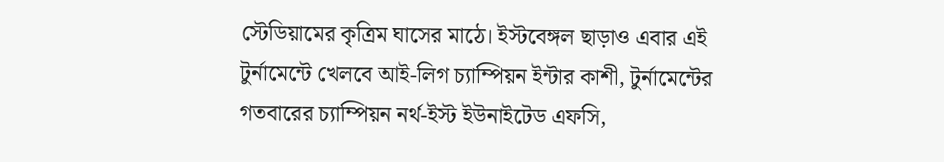স্টেডিয়ামের কৃত্রিম ঘাসের মাঠে। ইস্টবেঙ্গল ছাড়াও এবার এই টুর্নামেন্টে খেলবে আই-লিগ চ্যাম্পিয়ন ইন্টার কাশী, টুর্নামেন্টের গতবারের চ্যাম্পিয়ন নর্থ-ইস্ট ইউনাইটেড এফসি,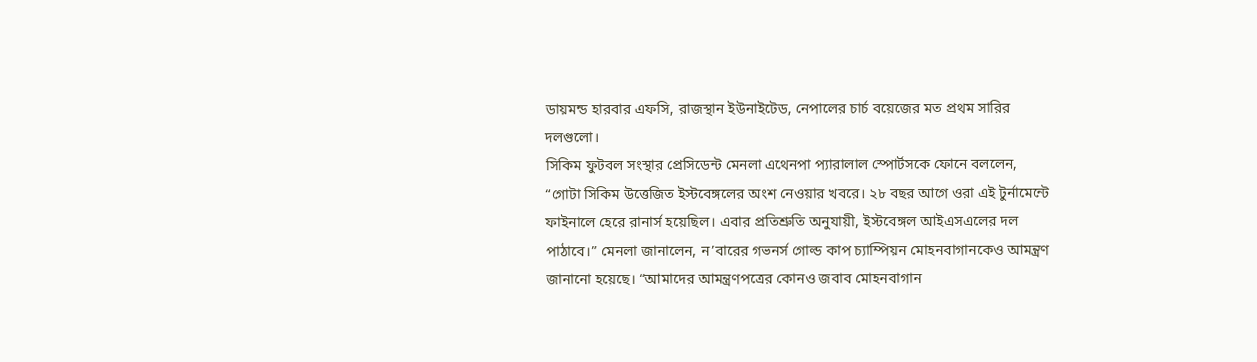ডায়মন্ড হারবার এফসি, রাজস্থান ইউনাইটেড, নেপালের চার্চ বয়েজের মত প্রথম সারির দলগুলো।
সিকিম ফুটবল সংস্থার প্রেসিডেন্ট মেনলা এথেনপা প্যারালাল স্পোর্টসকে ফোনে বললেন, “গোটা সিকিম উত্তেজিত ইস্টবেঙ্গলের অংশ নেওয়ার খবরে। ২৮ বছর আগে ওরা এই টুর্নামেন্টে ফাইনালে হেরে রানার্স হয়েছিল। এবার প্রতিশ্রুতি অনুযায়ী, ইস্টবেঙ্গল আইএসএলের দল পাঠাবে।” মেনলা জানালেন, ন’বারের গভনর্স গোল্ড কাপ চ্যাম্পিয়ন মোহনবাগানকেও আমন্ত্রণ জানানো হয়েছে। “আমাদের আমন্ত্রণপত্রের কোনও জবাব মোহনবাগান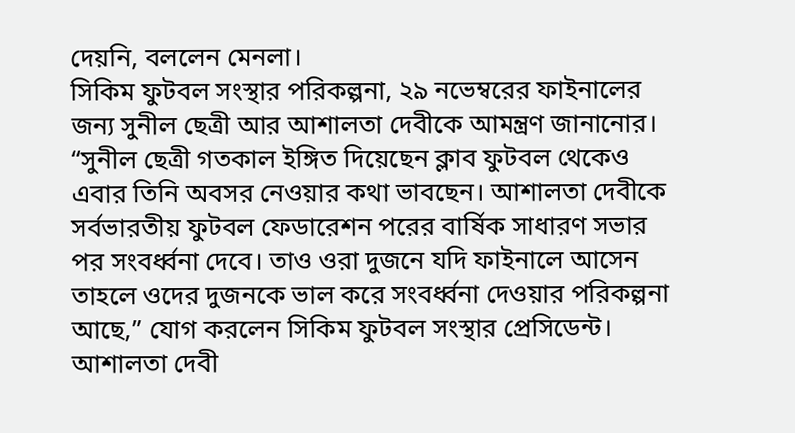দেয়নি, বললেন মেনলা।
সিকিম ফুটবল সংস্থার পরিকল্পনা, ২৯ নভেম্বরের ফাইনালের জন্য সুনীল ছেত্রী আর আশালতা দেবীকে আমন্ত্রণ জানানোর। “সুনীল ছেত্রী গতকাল ইঙ্গিত দিয়েছেন ক্লাব ফুটবল থেকেও এবার তিনি অবসর নেওয়ার কথা ভাবছেন। আশালতা দেবীকে সর্বভারতীয় ফুটবল ফেডারেশন পরের বার্ষিক সাধারণ সভার পর সংবর্ধ্বনা দেবে। তাও ওরা দুজনে যদি ফাইনালে আসেন তাহলে ওদের দুজনকে ভাল করে সংবর্ধ্বনা দেওয়ার পরিকল্পনা আছে,” যোগ করলেন সিকিম ফুটবল সংস্থার প্রেসিডেন্ট। আশালতা দেবী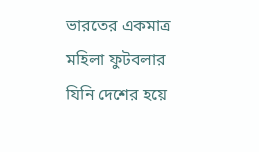ভারতের একমাত্র মহিলা ফুটবলার যিনি দেশের হয়ে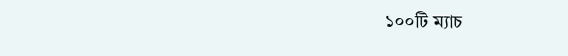১০০টি ম্যাচ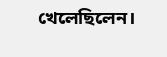খেলেছিলেন।